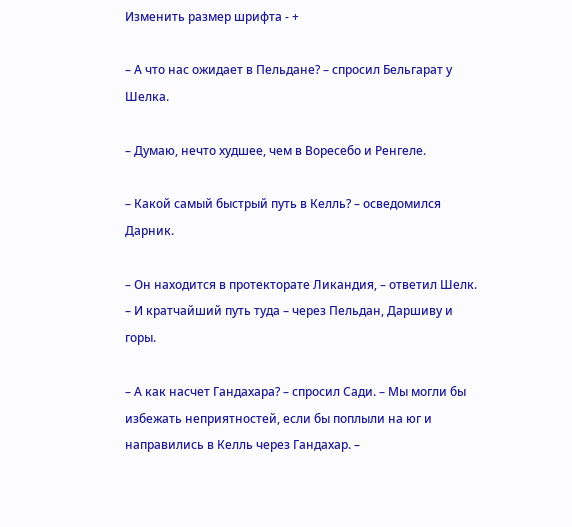Изменить размер шрифта - +

– А что нас ожидает в Пельдане? – спросил Бельгарат у Шелка.

– Думаю, нечто худшее, чем в Воресебо и Ренгеле.

– Какой самый быстрый путь в Келль? – осведомился Дарник.

– Он находится в протекторате Ликандия, – ответил Шелк. – И кратчайший путь туда – через Пельдан, Даршиву и горы.

– А как насчет Гандахара? – спросил Сади. – Мы могли бы избежать неприятностей, если бы поплыли на юг и направились в Келль через Гандахар. –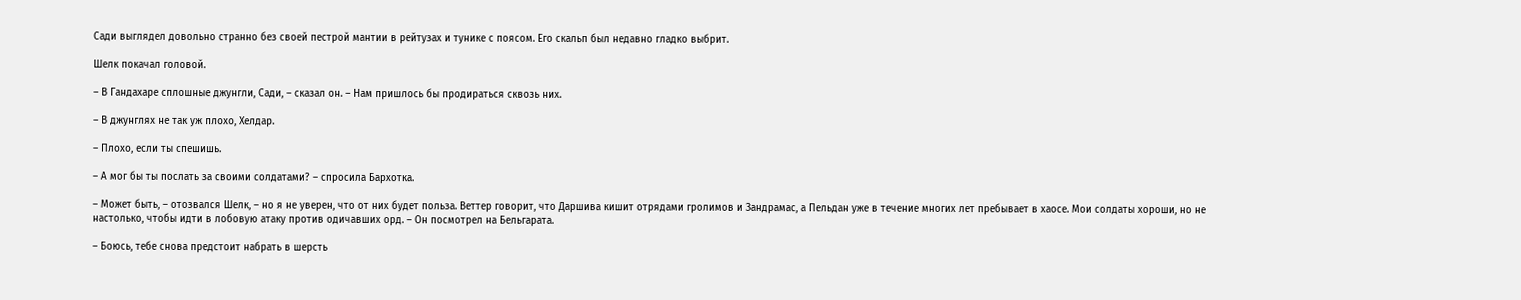Сади выглядел довольно странно без своей пестрой мантии в рейтузах и тунике с поясом. Его скальп был недавно гладко выбрит.

Шелк покачал головой.

– В Гандахаре сплошные джунгли, Сади, – сказал он. – Нам пришлось бы продираться сквозь них.

– В джунглях не так уж плохо, Хелдар.

– Плохо, если ты спешишь.

– А мог бы ты послать за своими солдатами? – спросила Бархотка.

– Может быть, – отозвался Шелк, – но я не уверен, что от них будет польза. Веттер говорит, что Даршива кишит отрядами гролимов и Зандрамас, а Пельдан уже в течение многих лет пребывает в хаосе. Мои солдаты хороши, но не настолько, чтобы идти в лобовую атаку против одичавших орд. – Он посмотрел на Бельгарата.

– Боюсь, тебе снова предстоит набрать в шерсть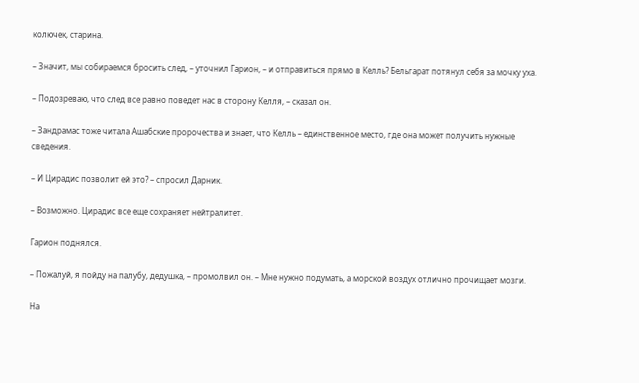колючек, старина.

– Значит, мы собираемся бросить след, – уточнил Гарион, – и отправиться прямо в Келль? Бельгарат потянул себя за мочку уха.

– Подозреваю, что след все равно поведет нас в сторону Келля, – сказал он.

– Зандрамас тоже читала Ашабские пророчества и знает, что Келль – единственное место, где она может получить нужные сведения.

– И Цирадис позволит ей это? – спросил Дарник.

– Возможно. Цирадис все еще сохраняет нейтралитет.

Гарион поднялся.

– Пожалуй, я пойду на палубу, дедушка, – промолвил он. – Мне нужно подумать, а морской воздух отлично прочищает мозги.

На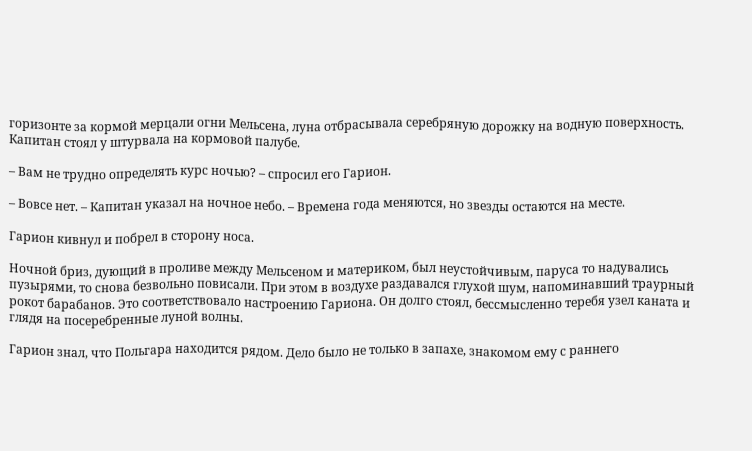горизонте за кормой мерцали огни Мельсена, луна отбрасывала серебряную дорожку на водную поверхность. Капитан стоял у штурвала на кормовой палубе.

– Вам не трудно определять курс ночью? – спросил его Гарион.

– Вовсе нет. – Капитан указал на ночное небо. – Времена года меняются, но звезды остаются на месте.

Гарион кивнул и побрел в сторону носа.

Ночной бриз, дующий в проливе между Мельсеном и материком, был неустойчивым, паруса то надувались пузырями, то снова безвольно повисали. При этом в воздухе раздавался глухой шум, напоминавший траурный рокот барабанов. Это соответствовало настроению Гариона. Он долго стоял, бессмысленно теребя узел каната и глядя на посеребренные луной волны.

Гарион знал, что Польгара находится рядом. Дело было не только в запахе, знакомом ему с раннего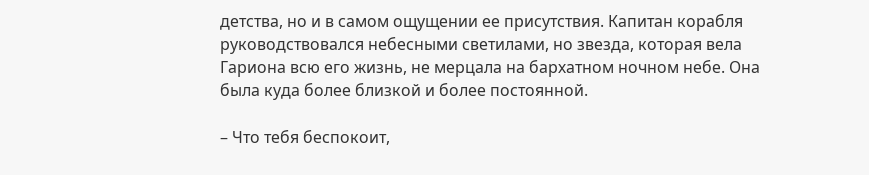детства, но и в самом ощущении ее присутствия. Капитан корабля руководствовался небесными светилами, но звезда, которая вела Гариона всю его жизнь, не мерцала на бархатном ночном небе. Она была куда более близкой и более постоянной.

– Что тебя беспокоит,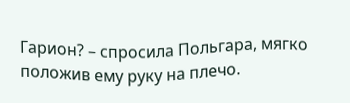Гарион? – спросила Польгара, мягко положив ему руку на плечо.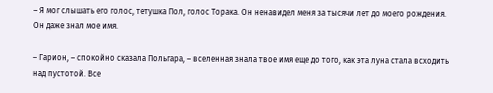– Я мог слышать его голос, тетушка Пол, голос Торака. Он ненавидел меня за тысячи лет до моего рождения. Он даже знал мое имя.

– Гарион, – спокойно сказала Польгара, – вселенная знала твое имя еще до того, как эта луна стала всходить над пустотой. Все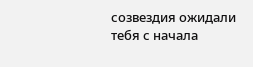созвездия ожидали тебя с начала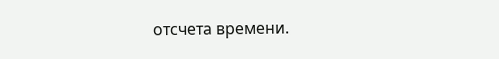отсчета времени.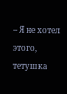– Я не хотел этого, тетушка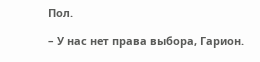Пол.

– У нас нет права выбора, Гарион.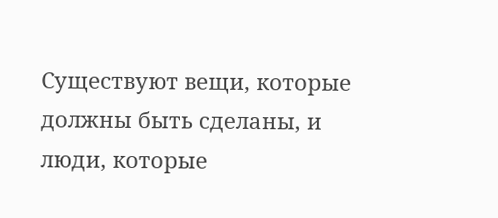Существуют вещи, которые должны быть сделаны, и люди, которые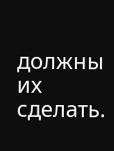должны их сделать.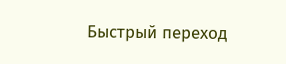Быстрый переход